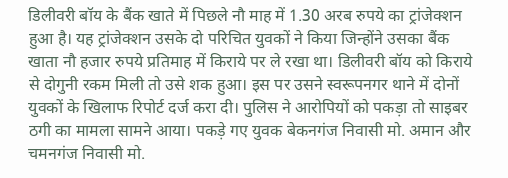डिलीवरी बॉय के बैंक खाते में पिछले नौ माह में 1.30 अरब रुपये का ट्रांजेक्शन हुआ है। यह ट्रांजेक्शन उसके दो परिचित युवकों ने किया जिन्होंने उसका बैंक खाता नौ हजार रुपये प्रतिमाह में किराये पर ले रखा था। डिलीवरी बॉय को किराये से दोगुनी रकम मिली तो उसे शक हुआ। इस पर उसने स्वरूपनगर थाने में दोनों युवकों के खिलाफ रिपोर्ट दर्ज करा दी। पुलिस ने आरोपियों को पकड़ा तो साइबर ठगी का मामला सामने आया। पकड़े गए युवक बेकनगंज निवासी मो. अमान और चमनगंज निवासी मो.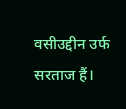वसीउद्दीन उर्फ सरताज हैं।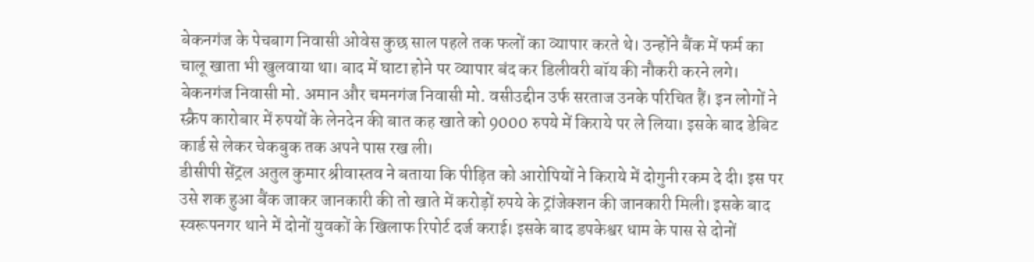बेकनगंज के पेचबाग निवासी ओवेस कुछ साल पहले तक फलों का व्यापार करते थे। उन्होंने बैंक में फर्म का चालू खाता भी खुलवाया था। बाद में घाटा होने पर व्यापार बंद कर डिलीवरी बॉय की नौकरी करने लगे। बेकनगंज निवासी मो. अमान और चमनगंज निवासी मो. वसीउद्दीन उर्फ सरताज उनके परिचित हैं। इन लोगों ने स्क्रैप कारोबार में रुपयों के लेनदेन की बात कह खाते को 9000 रुपये में किराये पर ले लिया। इसके बाद डेबिट कार्ड से लेकर चेकबुक तक अपने पास रख ली।
डीसीपी सेंट्रल अतुल कुमार श्रीवास्तव ने बताया कि पीड़ित को आरोपियों ने किराये में दोगुनी रकम दे दी। इस पर उसे शक हुआ बैंक जाकर जानकारी की तो खाते में करोड़ों रुपये के ट्रांजेक्शन की जानकारी मिली। इसके बाद स्वरूपनगर थाने में दोनों युवकों के खिलाफ रिपोर्ट दर्ज कराई। इसके बाद डपकेश्वर धाम के पास से दोनों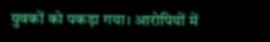युवकों को पकड़ा गया। आरोपियों में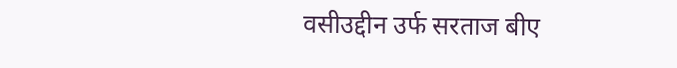वसीउद्दीन उर्फ सरताज बीए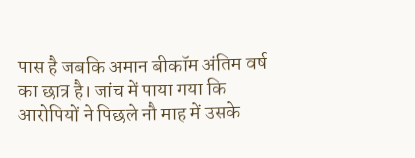पास है जबकि अमान बीकॉम अंतिम वर्ष का छात्र है। जांच में पाया गया कि आरोपियों ने पिछले नौ माह में उसके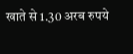खाते से 1.30 अरब रुपये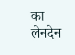का लेनदेन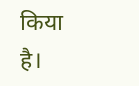किया है।